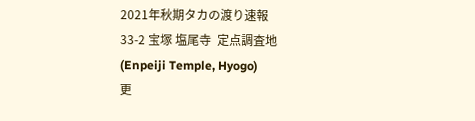2021年秋期タカの渡り速報
33-2 宝塚 塩尾寺  定点調査地
(Enpeiji Temple, Hyogo)
更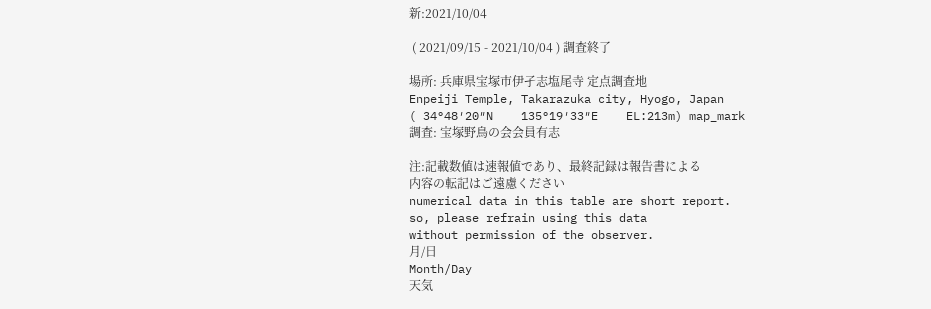新:2021/10/04

 ( 2021/09/15 - 2021/10/04 ) 調査終了

場所: 兵庫県宝塚市伊孑志塩尾寺 定点調査地
Enpeiji Temple, Takarazuka city, Hyogo, Japan
( 34°48′20″N    135°19′33″E    EL:213m) map_mark
調査: 宝塚野鳥の会会員有志

注:記載数値は速報値であり、最終記録は報告書による
内容の転記はご遠慮ください
numerical data in this table are short report.
so, please refrain using this data
without permission of the observer.
月/日
Month/Day
天気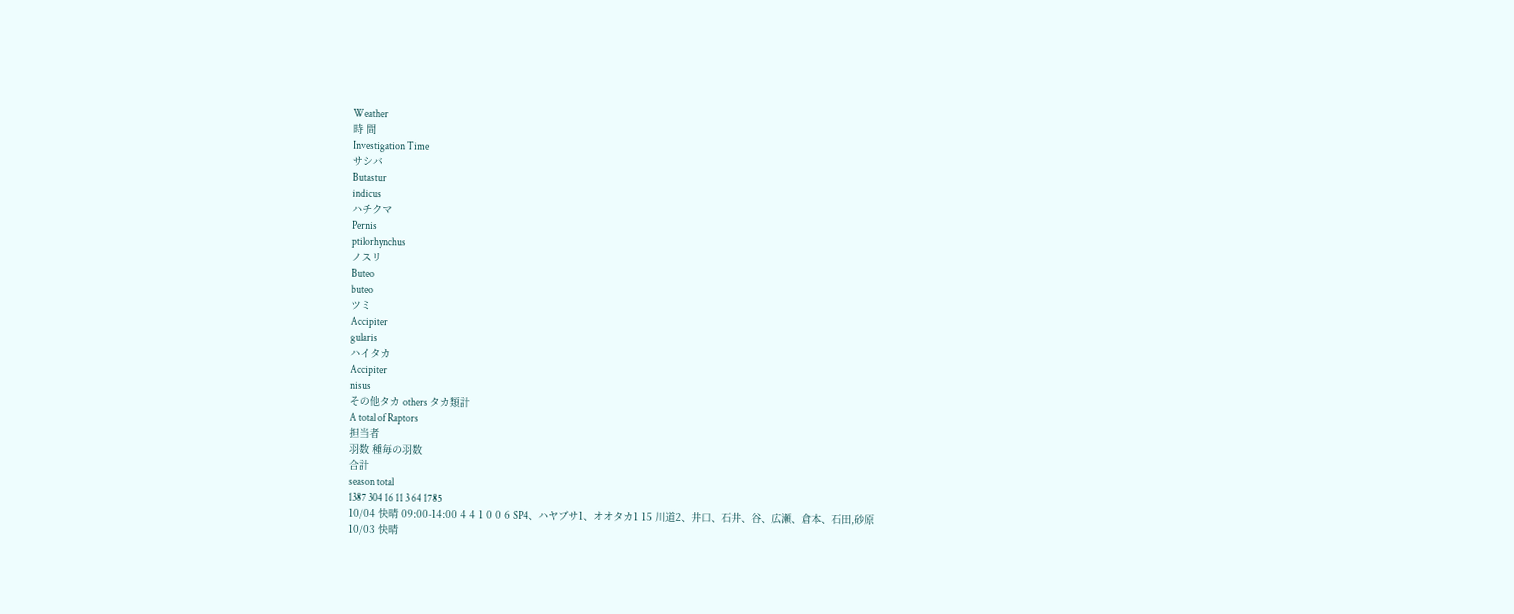Weather
時 間
Investigation Time
サシバ
Butastur
indicus
ハチクマ
Pernis
ptilorhynchus
ノスリ
Buteo
buteo
ツミ
Accipiter
gularis
ハイタカ
Accipiter
nisus
その他タカ others タカ類計
A total of Raptors
担当者
羽数 種毎の羽数
合計
season total
1387 304 16 11 3 64 1785
10/04 快晴 09:00-14:00 4 4 1 0 0 6 SP4、ハヤブサ1、オオタカ1 15 川道2、井口、石井、谷、広瀬、倉本、石田,砂原
10/03 快晴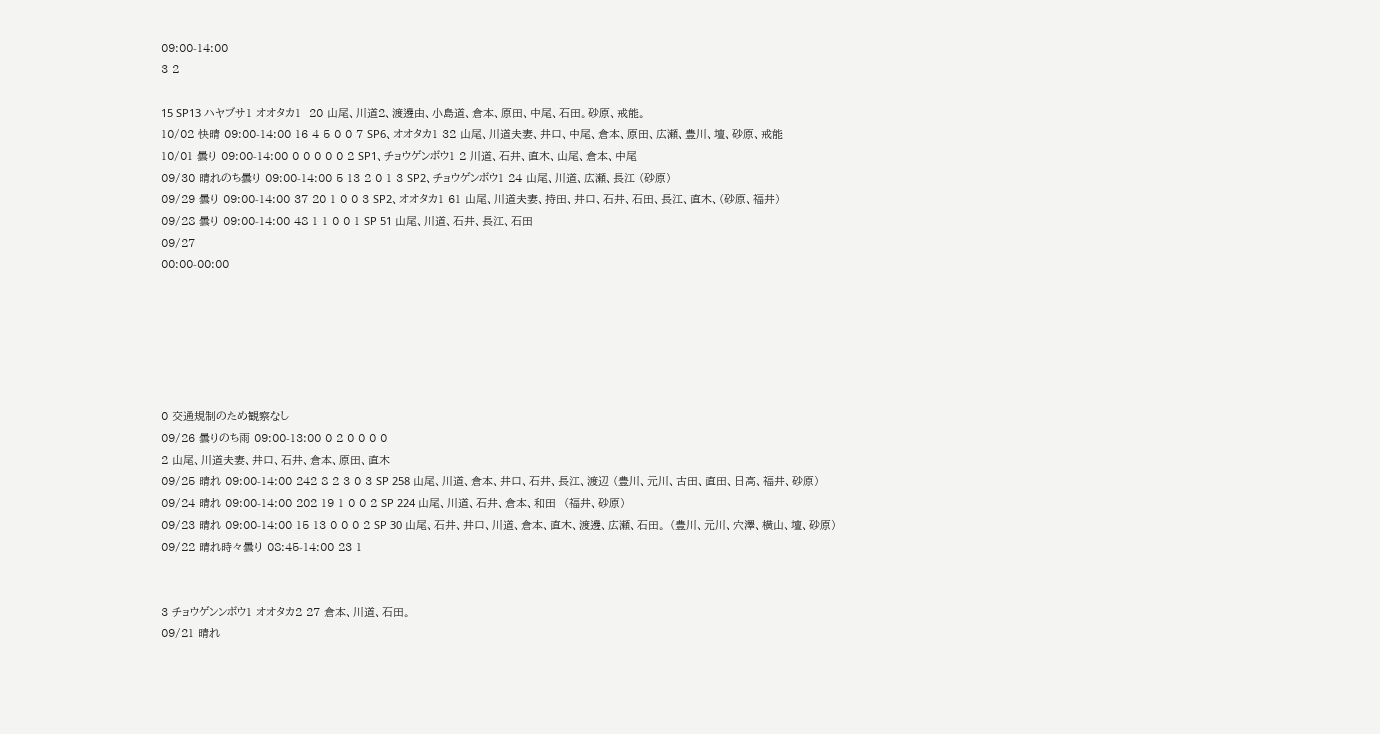09:00-14:00
3 2

15 SP13 ハヤブサ1 オオタカ1  20 山尾、川道2、渡邊由、小島道、倉本、原田、中尾、石田。砂原、戒能。
10/02 快晴 09:00-14:00 16 4 5 0 0 7 SP6、オオタカ1 32 山尾、川道夫妻、井口、中尾、倉本、原田、広瀬、豊川、壇、砂原、戒能
10/01 曇り 09:00-14:00 0 0 0 0 0 2 SP1、チョウゲンボウ1 2 川道、石井、直木、山尾、倉本、中尾
09/30 晴れのち曇り 09:00-14:00 5 13 2 0 1 3 SP2、チョウゲンボウ1 24 山尾、川道、広瀬、長江 (砂原)
09/29 曇り 09:00-14:00 37 20 1 0 0 3 SP2、オオタカ1 61 山尾、川道夫妻、持田、井口、石井、石田、長江、直木、(砂原、福井)
09/28 曇り 09:00-14:00 48 1 1 0 0 1 SP 51 山尾、川道、石井、長江、石田
09/27
00:00-00:00






0 交通規制のため観察なし
09/26 曇りのち雨 09:00-13:00 0 2 0 0 0 0
2 山尾、川道夫妻、井口、石井、倉本、原田、直木
09/25 晴れ 09:00-14:00 242 8 2 3 0 3 SP 258 山尾、川道、倉本、井口、石井、長江、渡辺 (豊川、元川、古田、直田、日高、福井、砂原)
09/24 晴れ 09:00-14:00 202 19 1 0 0 2 SP 224 山尾、川道、石井、倉本、和田  (福井、砂原)
09/23 晴れ 09:00-14:00 15 13 0 0 0 2 SP 30 山尾、石井、井口、川道、倉本、直木、渡邊、広瀬、石田。 (豊川、元川、穴澤、横山、壇、砂原)
09/22 晴れ時々曇り 08:45-14:00 23 1


3 チョウゲンンボウ1 オオタカ2 27 倉本、川道、石田。
09/21 晴れ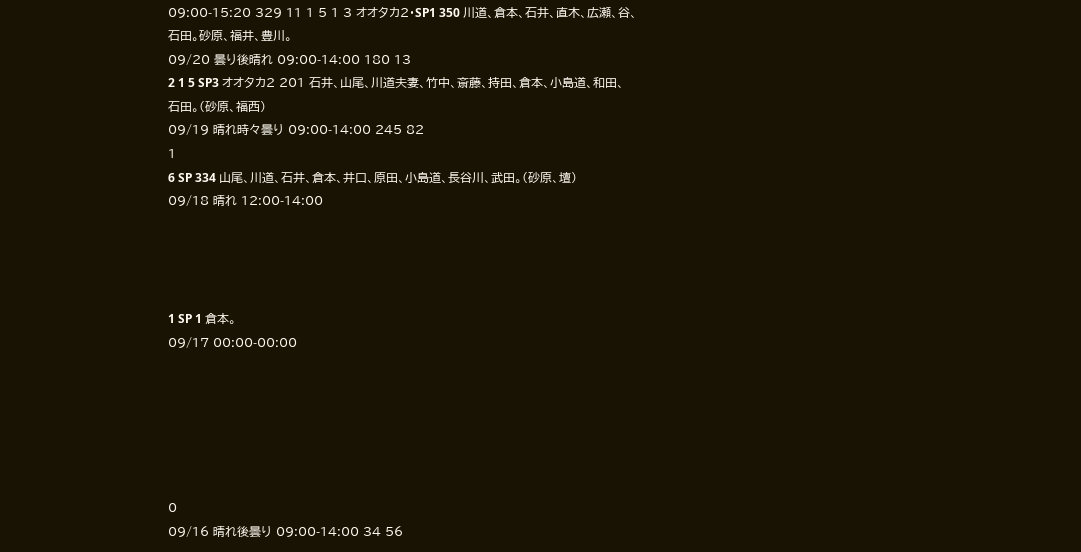09:00-15:20 329 11 1 5 1 3 オオタカ2・SP1 350 川道、倉本、石井、直木、広瀬、谷、石田。砂原、福井、豊川。
09/20 曇り後晴れ 09:00-14:00 180 13
2 1 5 SP3 オオタカ2 201 石井、山尾、川道夫妻、竹中、斎藤、持田、倉本、小島道、和田、石田。(砂原、福西)
09/19 晴れ時々曇り 09:00-14:00 245 82
1
6 SP 334 山尾、川道、石井、倉本、井口、原田、小島道、長谷川、武田。(砂原、壇)
09/18 晴れ 12:00-14:00




1 SP 1 倉本。
09/17 00:00-00:00






0
09/16 晴れ後曇り 09:00-14:00 34 56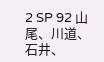2 SP 92 山尾、川道、石井、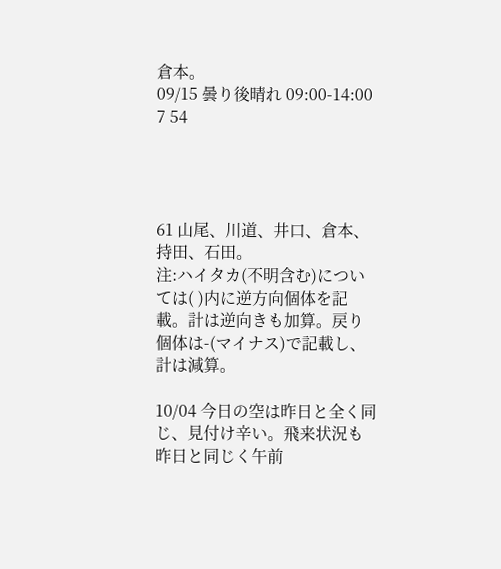倉本。
09/15 曇り後晴れ 09:00-14:00 7 54




61 山尾、川道、井口、倉本、持田、石田。
注:ハイタカ(不明含む)については( )内に逆方向個体を記載。計は逆向きも加算。戻り個体は-(マイナス)で記載し、計は減算。

10/04 今日の空は昨日と全く同じ、見付け辛い。飛来状況も昨日と同じく午前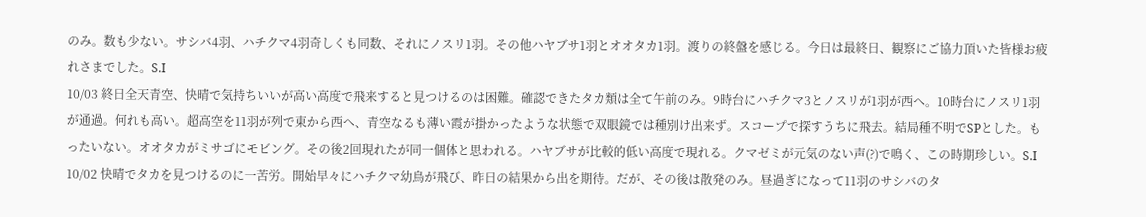のみ。数も少ない。サシバ4羽、ハチクマ4羽奇しくも同数、それにノスリ1羽。その他ハヤブサ1羽とオオタカ1羽。渡りの終盤を感じる。今日は最終日、観察にご協力頂いた皆様お疲れさまでした。S.I
10/03 終日全天青空、快晴で気持ちいいが高い高度で飛来すると見つけるのは困難。確認できたタカ類は全て午前のみ。9時台にハチクマ3とノスリが1羽が西へ。10時台にノスリ1羽が通過。何れも高い。超高空を11羽が列で東から西へ、青空なるも薄い霞が掛かったような状態で双眼鏡では種別け出来ず。スコープで探すうちに飛去。結局種不明でSPとした。もったいない。オオタカがミサゴにモビング。その後2回現れたが同一個体と思われる。ハヤブサが比較的低い高度で現れる。クマゼミが元気のない声(?)で鳴く、この時期珍しい。S.I
10/02 快晴でタカを見つけるのに一苦労。開始早々にハチクマ幼鳥が飛び、昨日の結果から出を期待。だが、その後は散発のみ。昼過ぎになって11羽のサシバのタ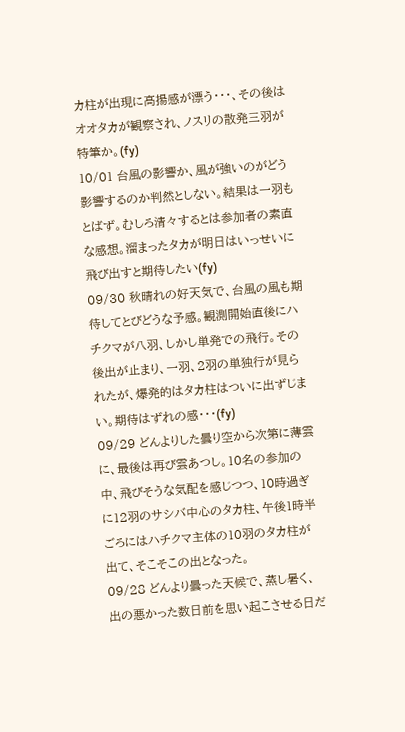カ柱が出現に高揚感が漂う・・・、その後はオオタカが観察され、ノスリの散発三羽が特筆か。(fy)
10/01 台風の影響か、風が強いのがどう影響するのか判然としない。結果は一羽もとばず。むしろ清々するとは参加者の素直な感想。溜まったタカが明日はいっせいに飛び出すと期待したい(fy)
09/30 秋晴れの好天気で、台風の風も期待してとびどうな予感。観測開始直後にハチクマが八羽、しかし単発での飛行。その後出が止まり、一羽、2羽の単独行が見られたが、爆発的はタカ柱はついに出ずじまい。期待はずれの感・・・(fy)
09/29 どんよりした曇り空から次第に薄雲に、最後は再び雲あつし。10名の参加の中、飛びそうな気配を感じつつ、10時過ぎに12羽のサシバ中心のタカ柱、午後1時半ごろにはハチクマ主体の10羽のタカ柱が出て、そこそこの出となった。
09/28 どんより曇った天候で、蒸し暑く、出の悪かった数日前を思い起こさせる日だ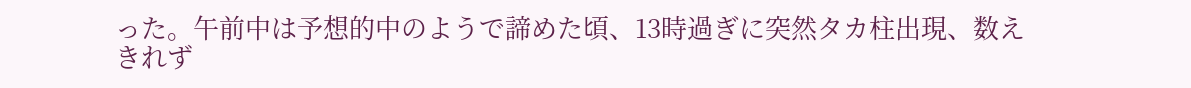った。午前中は予想的中のようで諦めた頃、13時過ぎに突然タカ柱出現、数えきれず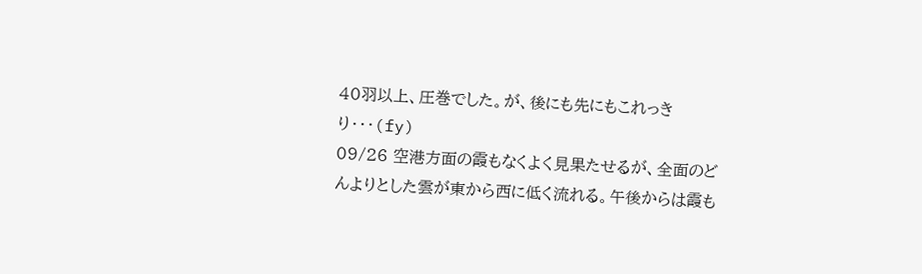40羽以上、圧巻でした。が、後にも先にもこれっきり・・・(fy)
09/26 空港方面の霞もなくよく見果たせるが、全面のどんよりとした雲が東から西に低く流れる。午後からは霞も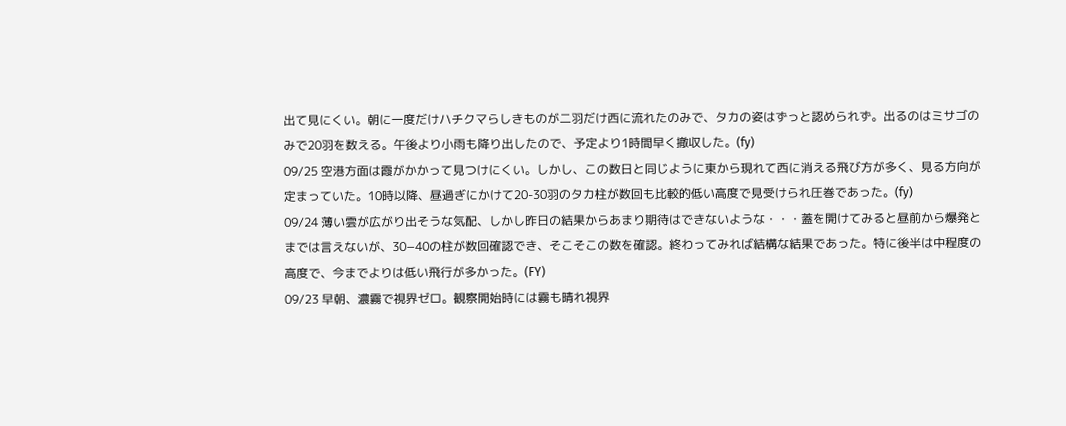出て見にくい。朝に一度だけハチクマらしきものが二羽だけ西に流れたのみで、タカの姿はずっと認められず。出るのはミサゴのみで20羽を数える。午後より小雨も降り出したので、予定より1時間早く撤収した。(fy)
09/25 空港方面は霞がかかって見つけにくい。しかし、この数日と同じように東から現れて西に消える飛び方が多く、見る方向が定まっていた。10時以降、昼過ぎにかけて20-30羽のタカ柱が数回も比較的低い高度で見受けられ圧巻であった。(fy)
09/24 薄い雲が広がり出そうな気配、しかし昨日の結果からあまり期待はできないような・・・蓋を開けてみると昼前から爆発とまでは言えないが、30−40の柱が数回確認でき、そこそこの数を確認。終わってみれば結構な結果であった。特に後半は中程度の高度で、今までよりは低い飛行が多かった。(FY)
09/23 早朝、濃霧で視界ゼロ。観察開始時には霧も晴れ視界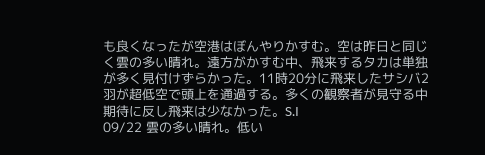も良くなったが空港はぼんやりかすむ。空は昨日と同じく雲の多い晴れ。遠方がかすむ中、飛来するタカは単独が多く見付けずらかった。11時20分に飛来したサシバ2羽が超低空で頭上を通過する。多くの観察者が見守る中期待に反し飛来は少なかった。S.I
09/22 雲の多い晴れ。低い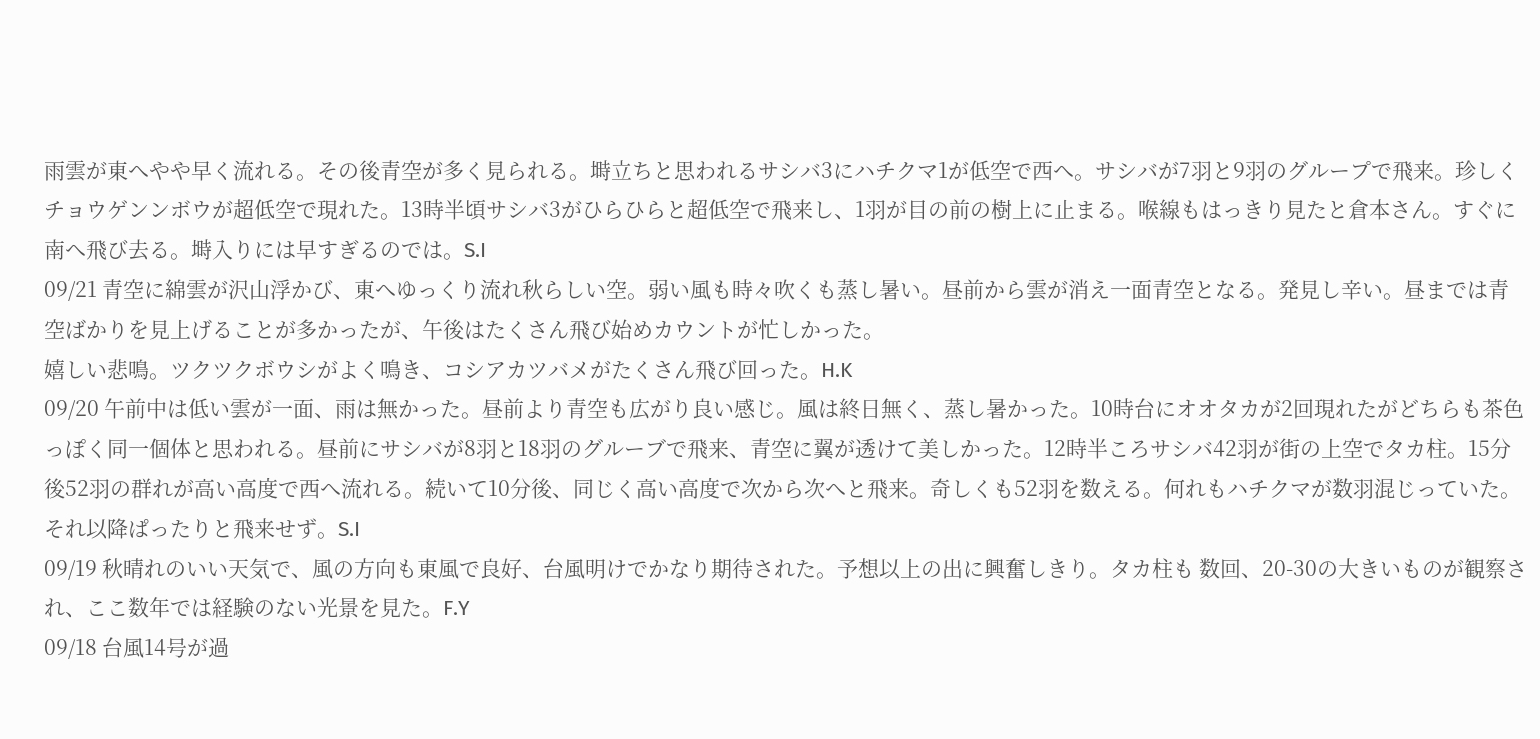雨雲が東へやや早く流れる。その後青空が多く見られる。塒立ちと思われるサシバ3にハチクマ1が低空で西へ。サシバが7羽と9羽のグループで飛来。珍しくチョウゲンンボウが超低空で現れた。13時半頃サシバ3がひらひらと超低空で飛来し、1羽が目の前の樹上に止まる。喉線もはっきり見たと倉本さん。すぐに南へ飛び去る。塒入りには早すぎるのでは。S.I
09/21 青空に綿雲が沢山浮かび、東へゆっくり流れ秋らしい空。弱い風も時々吹くも蒸し暑い。昼前から雲が消え一面青空となる。発見し辛い。昼までは青空ばかりを見上げることが多かったが、午後はたくさん飛び始めカウントが忙しかった。
嬉しい悲鳴。ツクツクボウシがよく鳴き、コシアカツバメがたくさん飛び回った。H.K
09/20 午前中は低い雲が一面、雨は無かった。昼前より青空も広がり良い感じ。風は終日無く、蒸し暑かった。10時台にオオタカが2回現れたがどちらも茶色っぽく同一個体と思われる。昼前にサシバが8羽と18羽のグルーブで飛来、青空に翼が透けて美しかった。12時半ころサシバ42羽が街の上空でタカ柱。15分後52羽の群れが高い高度で西へ流れる。続いて10分後、同じく高い高度で次から次へと飛来。奇しくも52羽を数える。何れもハチクマが数羽混じっていた。それ以降ぱったりと飛来せず。S.I
09/19 秋晴れのいい天気で、風の方向も東風で良好、台風明けでかなり期待された。予想以上の出に興奮しきり。タカ柱も 数回、20-30の大きいものが観察され、ここ数年では経験のない光景を見た。F.Y
09/18 台風14号が過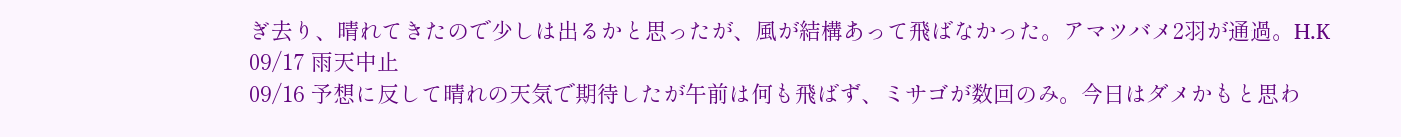ぎ去り、晴れてきたので少しは出るかと思ったが、風が結構あって飛ばなかった。アマツバメ2羽が通過。H.K
09/17 雨天中止
09/16 予想に反して晴れの天気で期待したが午前は何も飛ばず、ミサゴが数回のみ。今日はダメかもと思わ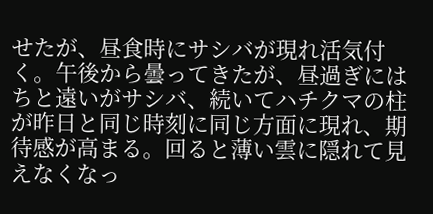せたが、昼食時にサシバが現れ活気付く。午後から曇ってきたが、昼過ぎにはちと遠いがサシバ、続いてハチクマの柱が昨日と同じ時刻に同じ方面に現れ、期待感が高まる。回ると薄い雲に隠れて見えなくなっ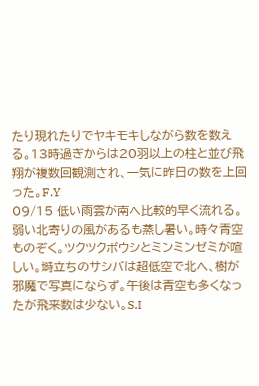たり現れたりでヤキモキしながら数を数える。13時過ぎからは20羽以上の柱と並び飛翔が複数回観測され、一気に昨日の数を上回った。F.Y
09/15 低い雨雲が南へ比較的早く流れる。弱い北寄りの風があるも蒸し暑い。時々青空ものぞく。ツクツクボウシとミンミンゼミが喧しい。塒立ちのサシバは超低空で北へ、樹が邪魔で写真にならず。午後は青空も多くなったが飛来数は少ない。S.I